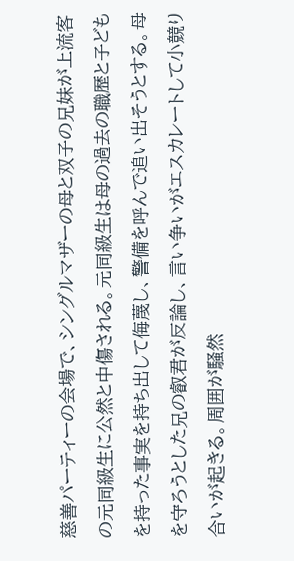慈善パーティーの会場で、シングルマザーの母と双子の兄妹が上流客の元同級生に公然と中傷される。元同級生は母の過去の職歴と子どもを持った事実を持ち出して侮蔑し、警備を呼んで追い出そうとする。母を守ろうとした兄の叡君が反論し、言い争いがエスカレートして小競り合いが起きる。周囲が騒然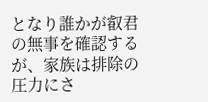となり誰かが叡君の無事を確認するが、家族は排除の圧力にさ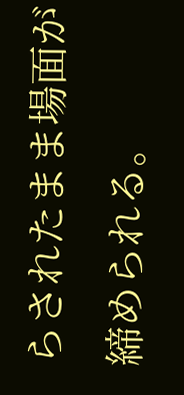らされたまま場面が締められる。